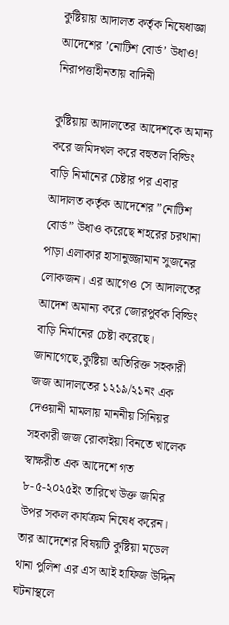কুষ্টিয়ায় আদালত কর্তৃক নিষেধাজ্ঞা আদেশের ’নোটিশ বোর্ড’ উধাও! নিরাপত্তাহীনতায় বাদিনী

কুষ্টিয়ায় আদালতের আদেশকে অমান্য করে জমিদখল করে বহুতল বিল্ডিং বাড়ি নির্মানের চেষ্টার পর এবার আদালত কর্তৃক আদেশের ”নোটিশ বোর্ড” উধাও করেছে শহরের চরথানা পাড়া এলাকার হাসানুজ্জামান সুজনের লোকজন। এর আগেও সে আদালতের আদেশ অমান্য করে জোরপুর্বক বিল্ডিং বাড়ি নির্মানের চেষ্টা করেছে।
জানাগেছে,কুষ্টিয়া অতিরিক্ত সহকারী জজ আদালতের ১২১৯/২১নং এক দেওয়ানী মামলায় মাননীয় সিনিয়র সহকারী জজ রোকাইয়া বিনতে খালেক স্বাক্ষরীত এক আদেশে গত ৮-৫-২০২৫ইং তারিখে উক্ত জমির উপর সকল কার্যক্রম নিষেধ করেন। তার আদেশের বিষয়টি কুষ্টিয়া মডেল থানা পুলিশ এর এস আই হাফিজ উদ্দিন ঘটনাস্থলে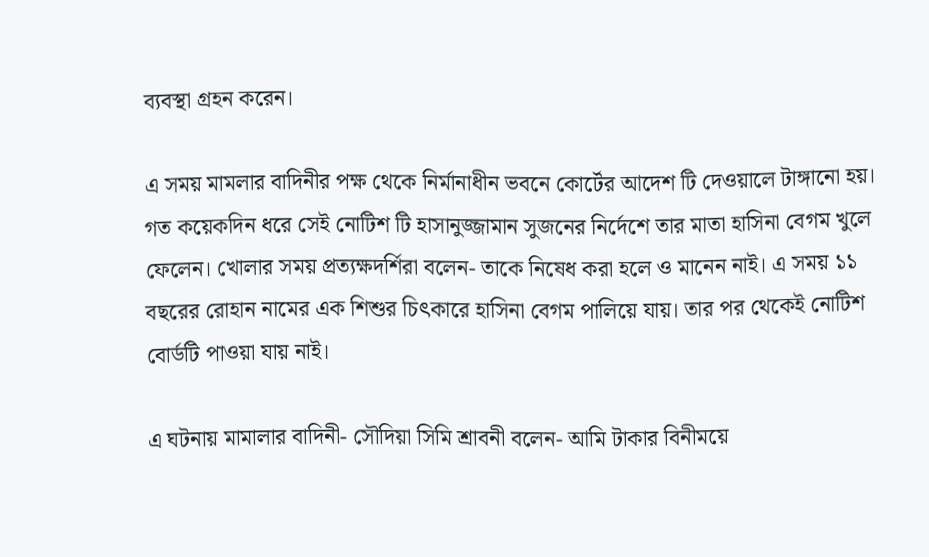ব্যবস্থা গ্রহন করেন।

এ সময় মামলার বাদিনীর পক্ষ থেকে নির্মানাধীন ভবনে কোর্টের আদেশ টি দেওয়ালে টাঙ্গানো হয়। গত কয়েকদিন ধরে সেই নোটিশ টি হাসানুজ্জামান সুজনের নির্দেশে তার মাতা হাসিনা বেগম খুলে ফেলেন। খোলার সময় প্রত্যক্ষদর্শিরা বলেন- তাকে নিষেধ করা হলে ও মানেন নাই। এ সময় ১১ বছরের রোহান নামের এক শিশুর চিৎকারে হাসিনা বেগম পালিয়ে যায়। তার পর থেকেই নোটিশ বোর্ডটি পাওয়া যায় নাই।

এ ঘটনায় মামালার বাদিনী- সৌদিয়া সিমি শ্রাবনী বলেন- আমি টাকার বিনীময়ে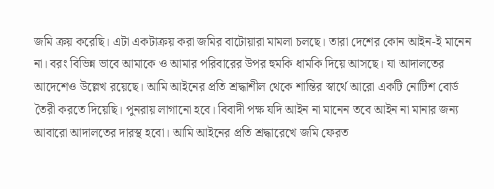জমি ক্রয় করেছি। এটা একটাক্রয় করা জমির বাটোয়ারা মামলা চলছে। তারা দেশের কোন আইন-ই মানেন না। বরং বিভিন্ন ভাবে আমাকে ও আমার পরিবারের উপর হুমকি ধামকি দিয়ে আসছে। যা আদালতের আদেশেও উল্লেখ রয়েছে। আমি আইনের প্রতি শ্রদ্ধাশীল থেকে শান্তির স্বার্থে আরো একটি নোটিশ বোর্ড তৈরী করতে দিয়েছি। পুনরায় লাগানো হবে। বিবাদী পক্ষ যদি আইন না মানেন তবে আইন না মানার জন্য আবারো আদালতের দারস্থ হবো। আমি আইনের প্রতি শ্রদ্ধারেখে জমি ফেরত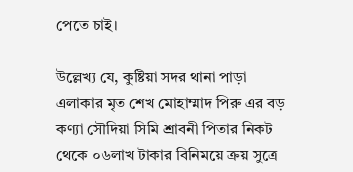পেতে চাই।

উল্লেখ্য যে, কুষ্টিয়া সদর থানা পাড়া এলাকার মৃত শেখ মোহাম্মাদ পিরু এর বড় কণ্যা সৌদিয়া সিমি শ্রাবনী পিতার নিকট থেকে ০৬লাখ টাকার বিনিময়ে ক্রয় সুত্রে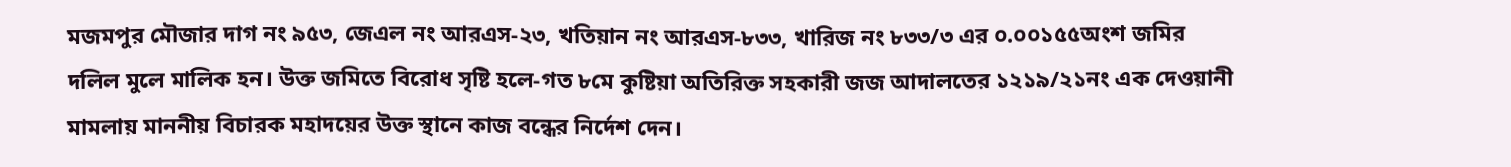মজমপুর মৌজার দাগ নং ৯৫৩, জেএল নং আরএস-২৩, খতিয়ান নং আরএস-৮৩৩, খারিজ নং ৮৩৩/৩ এর ০.০০১৫৫অংশ জমির দলিল মুলে মালিক হন। উক্ত জমিতে বিরোধ সৃষ্টি হলে-গত ৮মে কুষ্টিয়া অতিরিক্ত সহকারী জজ আদালতের ১২১৯/২১নং এক দেওয়ানী মামলায় মাননীয় বিচারক মহাদয়ের উক্ত স্থানে কাজ বন্ধের নির্দেশ দেন।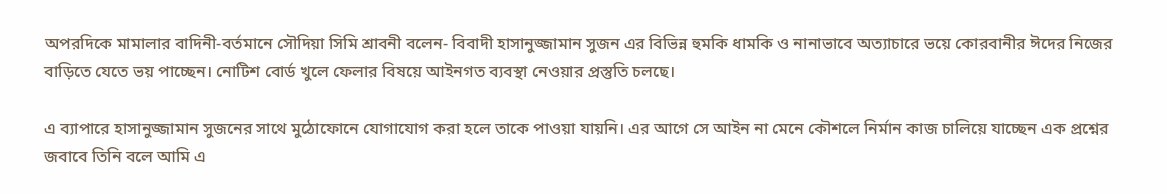অপরদিকে মামালার বাদিনী-বর্তমানে সৌদিয়া সিমি শ্রাবনী বলেন- বিবাদী হাসানুজ্জামান সুজন এর বিভিন্ন হুমকি ধামকি ও নানাভাবে অত্যাচারে ভয়ে কোরবানীর ঈদের নিজের বাড়িতে যেতে ভয় পাচ্ছেন। নোটিশ বোর্ড খুলে ফেলার বিষয়ে আইনগত ব্যবস্থা নেওয়ার প্রস্তুতি চলছে।

এ ব্যাপারে হাসানুজ্জামান সুজনের সাথে মুঠোফোনে যোগাযোগ করা হলে তাকে পাওয়া যায়নি। এর আগে সে আইন না মেনে কৌশলে নির্মান কাজ চালিয়ে যাচ্ছেন এক প্রশ্নের জবাবে তিনি বলে আমি এ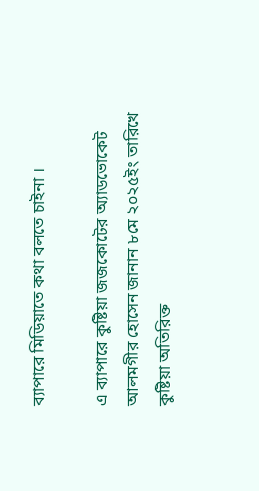ব্যাপারে মিডিয়াতে কথা বলতে চাইনা ।

এ ব্যাপারে কুষ্টিয়া জজকোটের অ্যাডভোকেট আলমগীর হোসেন জানান ৮মে ২০২৫ইং তারিখে কুষ্টিয়া অতিরিক্ত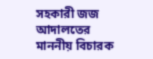সহকারী জজ আদালতের মাননীয় বিচারক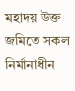মহাদয় উক্ত জমিতে সকল নির্মানাধীন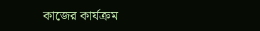কাজের কার্যক্রম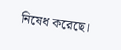নিষেধ করেছে।